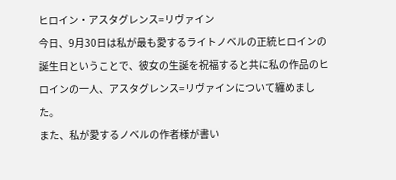ヒロイン・アスタグレンス=リヴァイン
今日、9月30日は私が最も愛するライトノベルの正統ヒロインの誕生日ということで、彼女の生誕を祝福すると共に私の作品のヒロインの一人、アスタグレンス=リヴァインについて纏めました。
また、私が愛するノベルの作者様が書い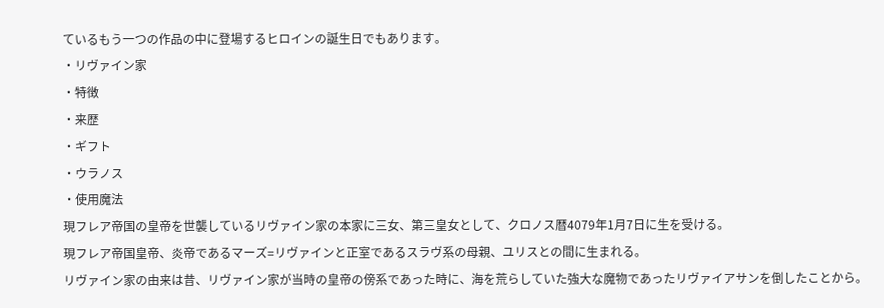ているもう一つの作品の中に登場するヒロインの誕生日でもあります。
・リヴァイン家
・特徴
・来歴
・ギフト
・ウラノス
・使用魔法
現フレア帝国の皇帝を世襲しているリヴァイン家の本家に三女、第三皇女として、クロノス暦4079年1月7日に生を受ける。
現フレア帝国皇帝、炎帝であるマーズ=リヴァインと正室であるスラヴ系の母親、ユリスとの間に生まれる。
リヴァイン家の由来は昔、リヴァイン家が当時の皇帝の傍系であった時に、海を荒らしていた強大な魔物であったリヴァイアサンを倒したことから。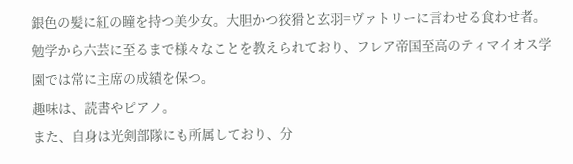銀色の髪に紅の瞳を持つ美少女。大胆かつ狡猾と玄羽=ヴァトリーに言わせる食わせ者。勉学から六芸に至るまで様々なことを教えられており、フレア帝国至高のティマイオス学園では常に主席の成績を保つ。
趣味は、読書やピアノ。
また、自身は光剣部隊にも所属しており、分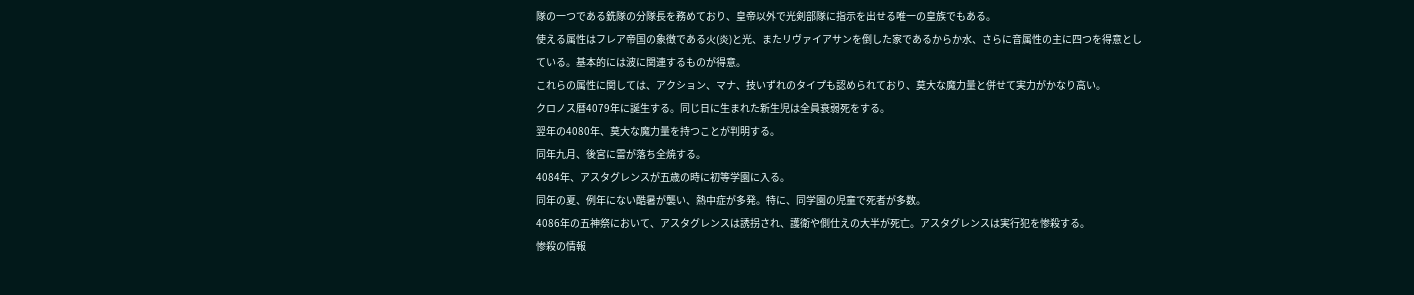隊の一つである銑隊の分隊長を務めており、皇帝以外で光剣部隊に指示を出せる唯一の皇族でもある。
使える属性はフレア帝国の象徴である火(炎)と光、またリヴァイアサンを倒した家であるからか水、さらに音属性の主に四つを得意としている。基本的には波に関連するものが得意。
これらの属性に関しては、アクション、マナ、技いずれのタイプも認められており、莫大な魔力量と併せて実力がかなり高い。
クロノス暦4079年に誕生する。同じ日に生まれた新生児は全員衰弱死をする。
翌年の4080年、莫大な魔力量を持つことが判明する。
同年九月、後宮に雷が落ち全焼する。
4084年、アスタグレンスが五歳の時に初等学園に入る。
同年の夏、例年にない酷暑が襲い、熱中症が多発。特に、同学園の児童で死者が多数。
4086年の五神祭において、アスタグレンスは誘拐され、護衛や側仕えの大半が死亡。アスタグレンスは実行犯を惨殺する。
惨殺の情報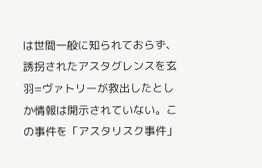は世間一般に知られておらず、誘拐されたアスタグレンスを玄羽=ヴァトリーが救出したとしか情報は開示されていない。この事件を「アスタリスク事件」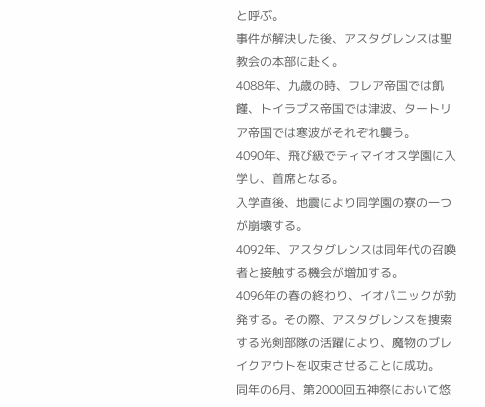と呼ぶ。
事件が解決した後、アスタグレンスは聖教会の本部に赴く。
4088年、九歳の時、フレア帝国では飢饉、トイラプス帝国では津波、タートリア帝国では寒波がそれぞれ襲う。
4090年、飛び級でティマイオス学園に入学し、首席となる。
入学直後、地震により同学園の寮の一つが崩壊する。
4092年、アスタグレンスは同年代の召喚者と接触する機会が増加する。
4096年の春の終わり、イオパニックが勃発する。その際、アスタグレンスを捜索する光剣部隊の活躍により、魔物のブレイクアウトを収束させることに成功。
同年の6月、第2000回五神祭において悠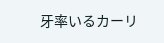牙率いるカーリ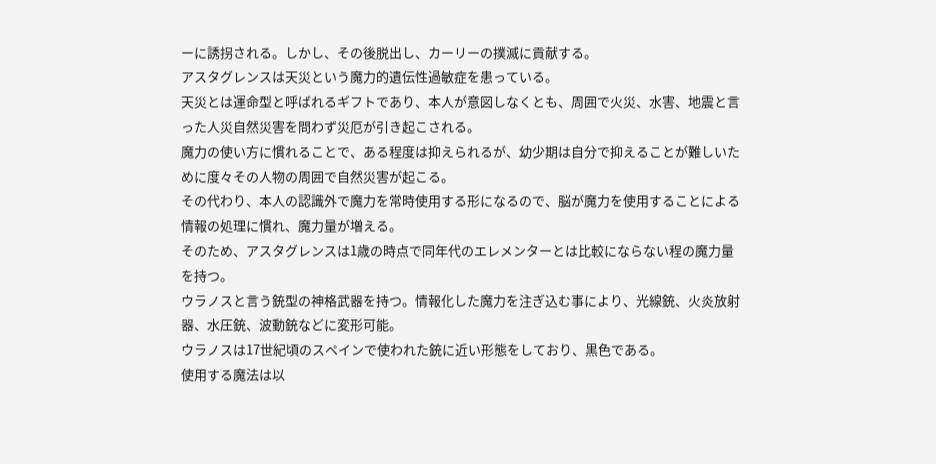ーに誘拐される。しかし、その後脱出し、カーリーの撲滅に貢献する。
アスタグレンスは天災という魔力的遺伝性過敏症を患っている。
天災とは運命型と呼ばれるギフトであり、本人が意図しなくとも、周囲で火災、水害、地震と言った人災自然災害を問わず災厄が引き起こされる。
魔力の使い方に慣れることで、ある程度は抑えられるが、幼少期は自分で抑えることが難しいために度々その人物の周囲で自然災害が起こる。
その代わり、本人の認識外で魔力を常時使用する形になるので、脳が魔力を使用することによる情報の処理に慣れ、魔力量が増える。
そのため、アスタグレンスは1歳の時点で同年代のエレメンターとは比較にならない程の魔力量を持つ。
ウラノスと言う銃型の神格武器を持つ。情報化した魔力を注ぎ込む事により、光線銃、火炎放射器、水圧銃、波動銃などに変形可能。
ウラノスは17世紀頃のスペインで使われた銃に近い形態をしており、黒色である。
使用する魔法は以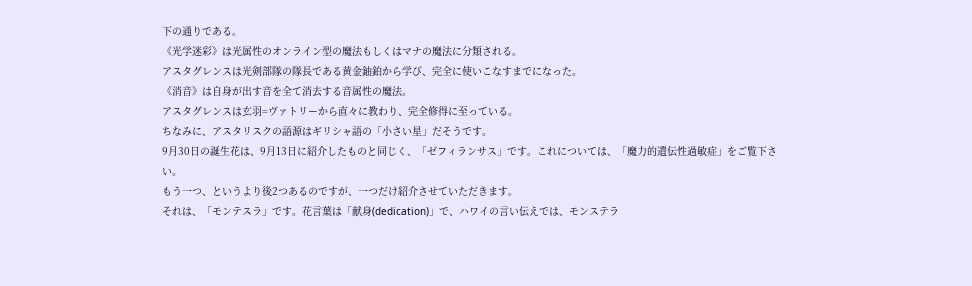下の通りである。
《光学迷彩》は光属性のオンライン型の魔法もしくはマナの魔法に分類される。
アスタグレンスは光剣部隊の隊長である黄金鈾鉑から学び、完全に使いこなすまでになった。
《消音》は自身が出す音を全て消去する音属性の魔法。
アスタグレンスは玄羽=ヴァトリーから直々に教わり、完全修得に至っている。
ちなみに、アスタリスクの語源はギリシャ語の「小さい星」だそうです。
9月30日の誕生花は、9月13日に紹介したものと同じく、「ゼフィランサス」です。これについては、「魔力的遺伝性過敏症」をご覧下さい。
もう一つ、というより後2つあるのですが、一つだけ紹介させていただきます。
それは、「モンテスラ」です。花言葉は「献身(dedication)」で、ハワイの言い伝えでは、モンステラ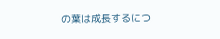の葉は成長するにつ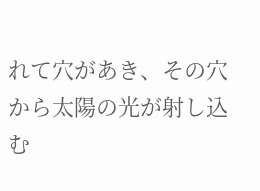れて穴があき、その穴から太陽の光が射し込む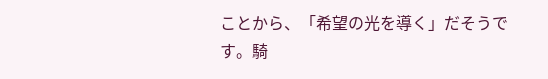ことから、「希望の光を導く」だそうです。騎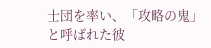士団を率い、「攻略の鬼」と呼ばれた彼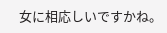女に相応しいですかね。